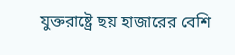যুক্তরাষ্ট্রে ছয় হাজারের বেশি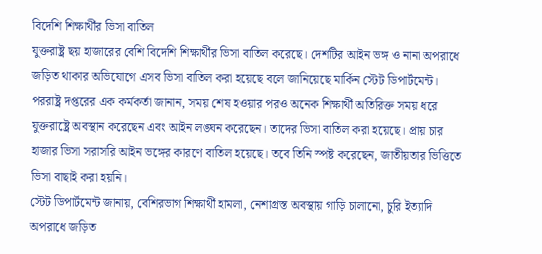বিদেশি শিক্ষার্থীর ভিসা বাতিল
যুক্তরাষ্ট্র ছয় হাজারের বেশি বিদেশি শিক্ষার্থীর ভিসা বাতিল করেছে। দেশটির আইন ভঙ্গ ও নানা অপরাধে জড়িত থাকার অভিযোগে এসব ভিসা বাতিল করা হয়েছে বলে জানিয়েছে মার্কিন স্টেট ডিপার্টমেন্ট।
পররাষ্ট্র দপ্তরের এক কর্মকর্তা জানান, সময় শেষ হওয়ার পরও অনেক শিক্ষার্থী অতিরিক্ত সময় ধরে যুক্তরাষ্ট্রে অবস্থান করেছেন এবং আইন লঙ্ঘন করেছেন। তাদের ভিসা বাতিল করা হয়েছে। প্রায় চার হাজার ভিসা সরাসরি আইন ভঙ্গের কারণে বাতিল হয়েছে। তবে তিনি স্পষ্ট করেছেন, জাতীয়তার ভিত্তিতে ভিসা বাছাই করা হয়নি।
স্টেট ডিপার্টমেন্ট জানায়, বেশিরভাগ শিক্ষার্থী হামলা, নেশাগ্রস্ত অবস্থায় গাড়ি চালানো, চুরি ইত্যাদি অপরাধে জড়িত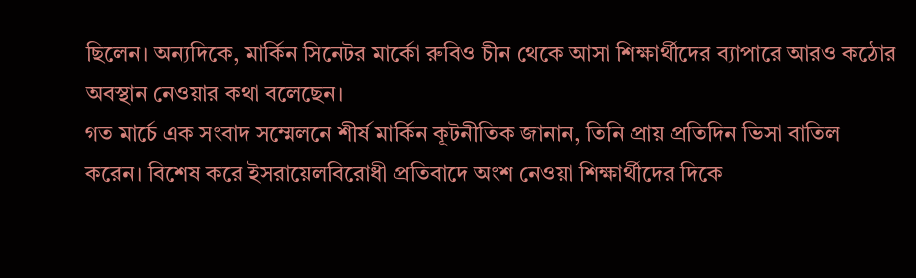ছিলেন। অন্যদিকে, মার্কিন সিনেটর মার্কো রুবিও চীন থেকে আসা শিক্ষার্থীদের ব্যাপারে আরও কঠোর অবস্থান নেওয়ার কথা বলেছেন।
গত মার্চে এক সংবাদ সম্মেলনে শীর্ষ মার্কিন কূটনীতিক জানান, তিনি প্রায় প্রতিদিন ভিসা বাতিল করেন। বিশেষ করে ইসরায়েলবিরোধী প্রতিবাদে অংশ নেওয়া শিক্ষার্থীদের দিকে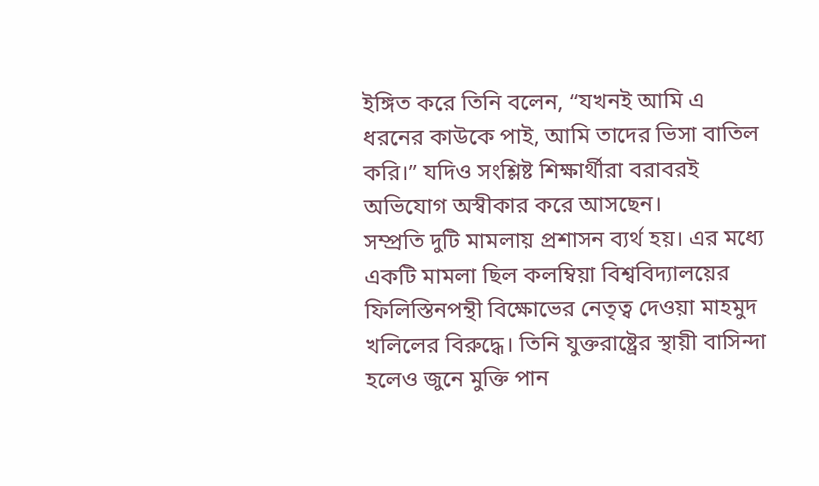ইঙ্গিত করে তিনি বলেন, “যখনই আমি এ ধরনের কাউকে পাই, আমি তাদের ভিসা বাতিল করি।” যদিও সংশ্লিষ্ট শিক্ষার্থীরা বরাবরই অভিযোগ অস্বীকার করে আসছেন।
সম্প্রতি দুটি মামলায় প্রশাসন ব্যর্থ হয়। এর মধ্যে একটি মামলা ছিল কলম্বিয়া বিশ্ববিদ্যালয়ের ফিলিস্তিনপন্থী বিক্ষোভের নেতৃত্ব দেওয়া মাহমুদ খলিলের বিরুদ্ধে। তিনি যুক্তরাষ্ট্রের স্থায়ী বাসিন্দা হলেও জুনে মুক্তি পান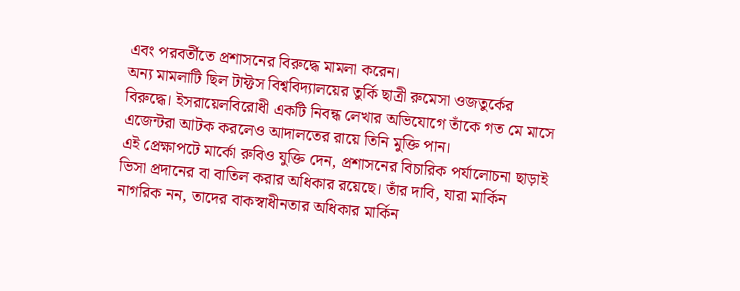এবং পরবর্তীতে প্রশাসনের বিরুদ্ধে মামলা করেন।
অন্য মামলাটি ছিল টাফ্টস বিশ্ববিদ্যালয়ের তুর্কি ছাত্রী রুমেসা ওজতুর্কের বিরুদ্ধে। ইসরায়েলবিরোধী একটি নিবন্ধ লেখার অভিযোগে তাঁকে গত মে মাসে এজেন্টরা আটক করলেও আদালতের রায়ে তিনি মুক্তি পান।
এই প্রেক্ষাপটে মার্কো রুবিও যুক্তি দেন, প্রশাসনের বিচারিক পর্যালোচনা ছাড়াই ভিসা প্রদানের বা বাতিল করার অধিকার রয়েছে। তাঁর দাবি, যারা মার্কিন নাগরিক নন, তাদের বাকস্বাধীনতার অধিকার মার্কিন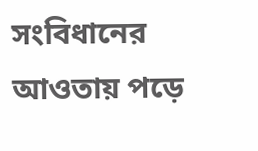সংবিধানের আওতায় পড়ে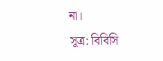না।
সূত্র: বিবিসি